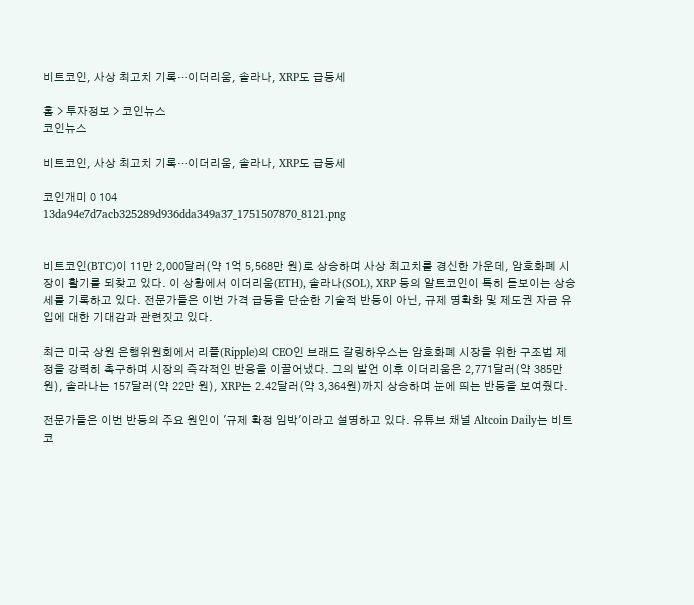비트코인, 사상 최고치 기록…이더리움, 솔라나, XRP도 급등세

홈 > 투자정보 > 코인뉴스
코인뉴스

비트코인, 사상 최고치 기록…이더리움, 솔라나, XRP도 급등세

코인개미 0 104
13da94e7d7acb325289d936dda349a37_1751507870_8121.png


비트코인(BTC)이 11만 2,000달러(약 1억 5,568만 원)로 상승하며 사상 최고치를 경신한 가운데, 암호화폐 시장이 활기를 되찾고 있다. 이 상황에서 이더리움(ETH), 솔라나(SOL), XRP 등의 알트코인이 특히 돋보이는 상승세를 기록하고 있다. 전문가들은 이번 가격 급등을 단순한 기술적 반등이 아닌, 규제 명확화 및 제도권 자금 유입에 대한 기대감과 관련짓고 있다.

최근 미국 상원 은행위원회에서 리플(Ripple)의 CEO인 브래드 갈링하우스는 암호화폐 시장을 위한 구조법 제정을 강력히 촉구하며 시장의 즉각적인 반응을 이끌어냈다. 그의 발언 이후 이더리움은 2,771달러(약 385만 원), 솔라나는 157달러(약 22만 원), XRP는 2.42달러(약 3,364원)까지 상승하며 눈에 띄는 반등을 보여줬다.

전문가들은 이번 반등의 주요 원인이 '규제 확정 임박'이라고 설명하고 있다. 유튜브 채널 Altcoin Daily는 비트코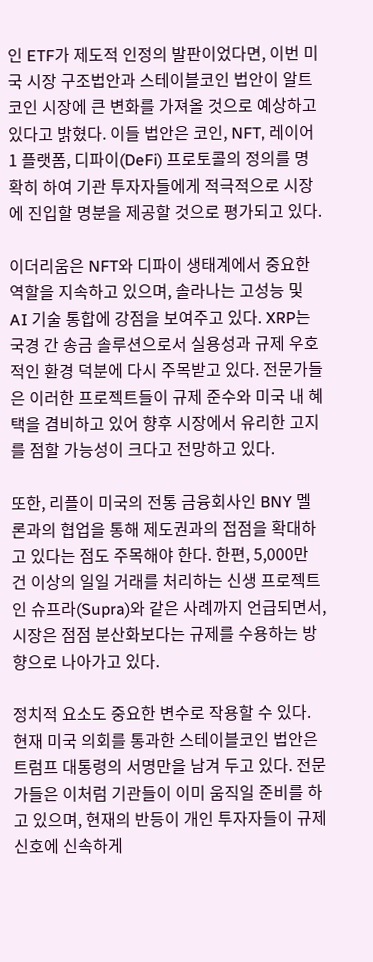인 ETF가 제도적 인정의 발판이었다면, 이번 미국 시장 구조법안과 스테이블코인 법안이 알트코인 시장에 큰 변화를 가져올 것으로 예상하고 있다고 밝혔다. 이들 법안은 코인, NFT, 레이어1 플랫폼, 디파이(DeFi) 프로토콜의 정의를 명확히 하여 기관 투자자들에게 적극적으로 시장에 진입할 명분을 제공할 것으로 평가되고 있다.

이더리움은 NFT와 디파이 생태계에서 중요한 역할을 지속하고 있으며, 솔라나는 고성능 및 AI 기술 통합에 강점을 보여주고 있다. XRP는 국경 간 송금 솔루션으로서 실용성과 규제 우호적인 환경 덕분에 다시 주목받고 있다. 전문가들은 이러한 프로젝트들이 규제 준수와 미국 내 혜택을 겸비하고 있어 향후 시장에서 유리한 고지를 점할 가능성이 크다고 전망하고 있다.

또한, 리플이 미국의 전통 금융회사인 BNY 멜론과의 협업을 통해 제도권과의 접점을 확대하고 있다는 점도 주목해야 한다. 한편, 5,000만 건 이상의 일일 거래를 처리하는 신생 프로젝트인 슈프라(Supra)와 같은 사례까지 언급되면서, 시장은 점점 분산화보다는 규제를 수용하는 방향으로 나아가고 있다.

정치적 요소도 중요한 변수로 작용할 수 있다. 현재 미국 의회를 통과한 스테이블코인 법안은 트럼프 대통령의 서명만을 남겨 두고 있다. 전문가들은 이처럼 기관들이 이미 움직일 준비를 하고 있으며, 현재의 반등이 개인 투자자들이 규제 신호에 신속하게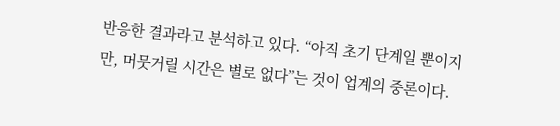반응한 결과라고 분석하고 있다. “아직 초기 단계일 뿐이지만, 머뭇거릴 시간은 별로 없다”는 것이 업계의 중론이다.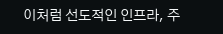이처럼 선도적인 인프라, 주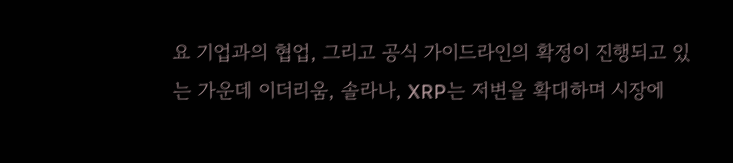요 기업과의 협업, 그리고 공식 가이드라인의 확정이 진행되고 있는 가운데 이더리움, 솔라나, XRP는 저변을 확대하며 시장에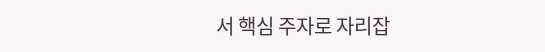서 핵심 주자로 자리잡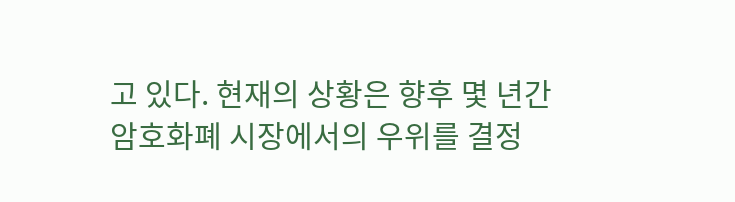고 있다. 현재의 상황은 향후 몇 년간 암호화폐 시장에서의 우위를 결정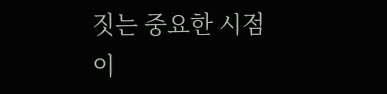짓는 중요한 시점이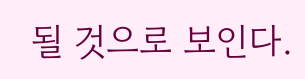될 것으로 보인다.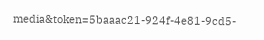media&token=5baaac21-924f-4e81-9cd5-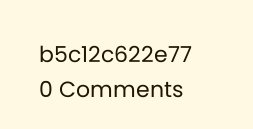b5c12c622e77
0 Comments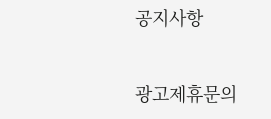공지사항


광고제휴문의